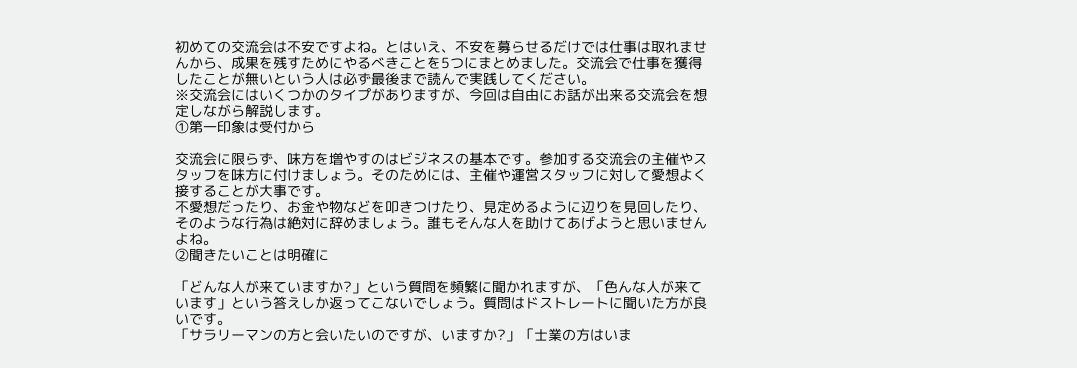初めての交流会は不安ですよね。とはいえ、不安を募らせるだけでは仕事は取れませんから、成果を残すためにやるべきことを5つにまとめました。交流会で仕事を獲得したことが無いという人は必ず最後まで読んで実践してください。
※交流会にはいくつかのタイプがありますが、今回は自由にお話が出来る交流会を想定しながら解説します。
①第一印象は受付から

交流会に限らず、味方を増やすのはビジネスの基本です。参加する交流会の主催やスタッフを味方に付けましょう。そのためには、主催や運営スタッフに対して愛想よく接することが大事です。
不愛想だったり、お金や物などを叩きつけたり、見定めるように辺りを見回したり、そのような行為は絶対に辞めましょう。誰もそんな人を助けてあげようと思いませんよね。
②聞きたいことは明確に

「どんな人が来ていますか?」という質問を頻繁に聞かれますが、「色んな人が来ています」という答えしか返ってこないでしょう。質問はドストレートに聞いた方が良いです。
「サラリーマンの方と会いたいのですが、いますか?」「士業の方はいま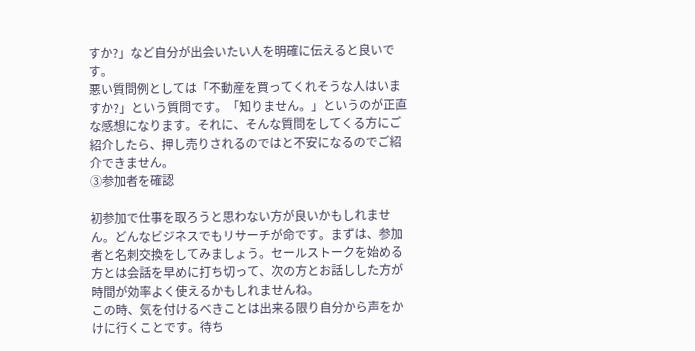すか?」など自分が出会いたい人を明確に伝えると良いです。
悪い質問例としては「不動産を買ってくれそうな人はいますか?」という質問です。「知りません。」というのが正直な感想になります。それに、そんな質問をしてくる方にご紹介したら、押し売りされるのではと不安になるのでご紹介できません。
③参加者を確認

初参加で仕事を取ろうと思わない方が良いかもしれません。どんなビジネスでもリサーチが命です。まずは、参加者と名刺交換をしてみましょう。セールストークを始める方とは会話を早めに打ち切って、次の方とお話しした方が時間が効率よく使えるかもしれませんね。
この時、気を付けるべきことは出来る限り自分から声をかけに行くことです。待ち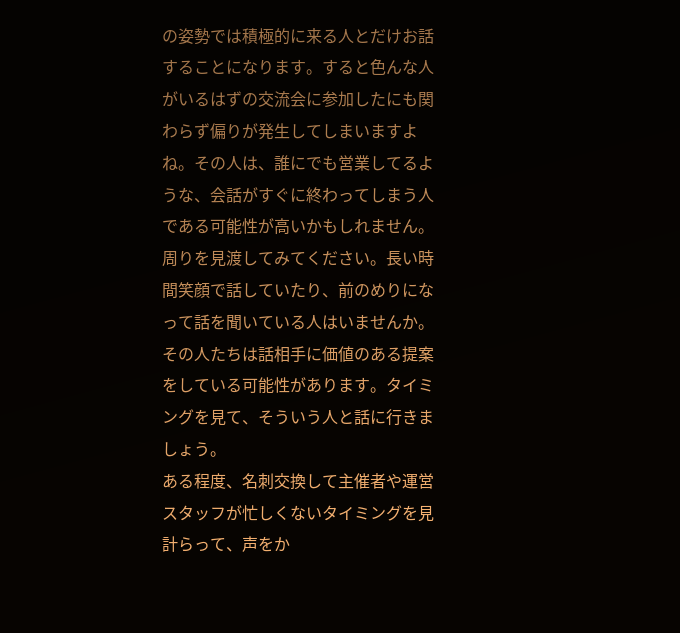の姿勢では積極的に来る人とだけお話することになります。すると色んな人がいるはずの交流会に参加したにも関わらず偏りが発生してしまいますよね。その人は、誰にでも営業してるような、会話がすぐに終わってしまう人である可能性が高いかもしれません。
周りを見渡してみてください。長い時間笑顔で話していたり、前のめりになって話を聞いている人はいませんか。その人たちは話相手に価値のある提案をしている可能性があります。タイミングを見て、そういう人と話に行きましょう。
ある程度、名刺交換して主催者や運営スタッフが忙しくないタイミングを見計らって、声をか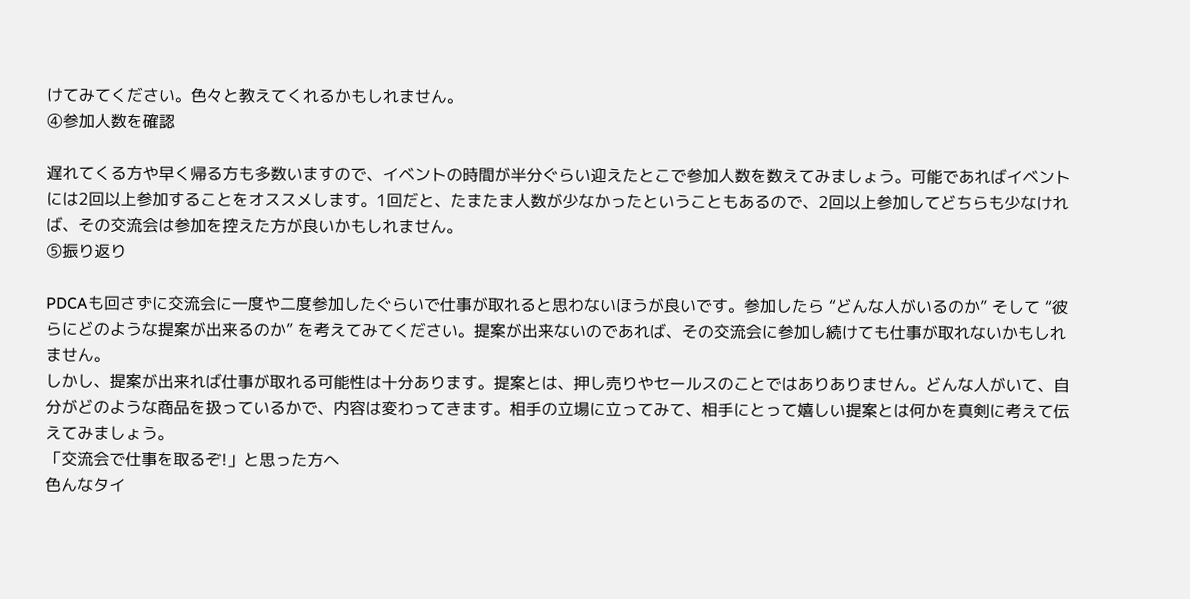けてみてください。色々と教えてくれるかもしれません。
④参加人数を確認

遅れてくる方や早く帰る方も多数いますので、イベントの時間が半分ぐらい迎えたとこで参加人数を数えてみましょう。可能であればイベントには2回以上参加することをオススメします。1回だと、たまたま人数が少なかったということもあるので、2回以上参加してどちらも少なければ、その交流会は参加を控えた方が良いかもしれません。
⑤振り返り

PDCAも回さずに交流会に一度や二度参加したぐらいで仕事が取れると思わないほうが良いです。参加したら “どんな人がいるのか” そして “彼らにどのような提案が出来るのか” を考えてみてください。提案が出来ないのであれば、その交流会に参加し続けても仕事が取れないかもしれません。
しかし、提案が出来れば仕事が取れる可能性は十分あります。提案とは、押し売りやセールスのことではありありません。どんな人がいて、自分がどのような商品を扱っているかで、内容は変わってきます。相手の立場に立ってみて、相手にとって嬉しい提案とは何かを真剣に考えて伝えてみましょう。
「交流会で仕事を取るぞ!」と思った方へ
色んなタイ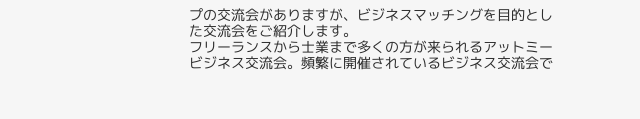プの交流会がありますが、ビジネスマッチングを目的とした交流会をご紹介します。
フリーランスから士業まで多くの方が来られるアットミービジネス交流会。頻繁に開催されているビジネス交流会で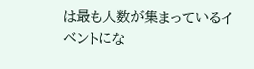は最も人数が集まっているイベントにな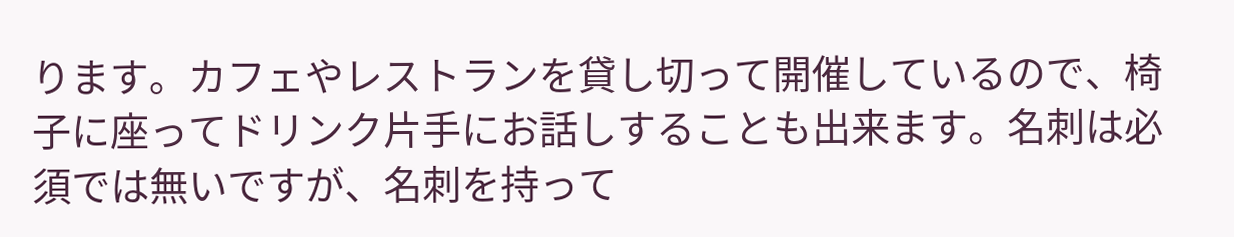ります。カフェやレストランを貸し切って開催しているので、椅子に座ってドリンク片手にお話しすることも出来ます。名刺は必須では無いですが、名刺を持って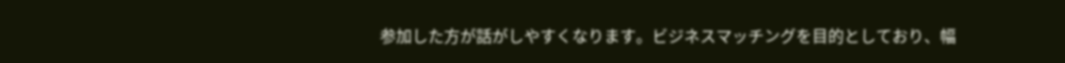参加した方が話がしやすくなります。ビジネスマッチングを目的としており、幅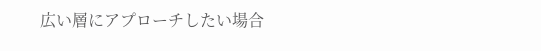広い層にアプローチしたい場合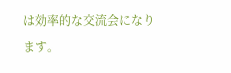は効率的な交流会になります。